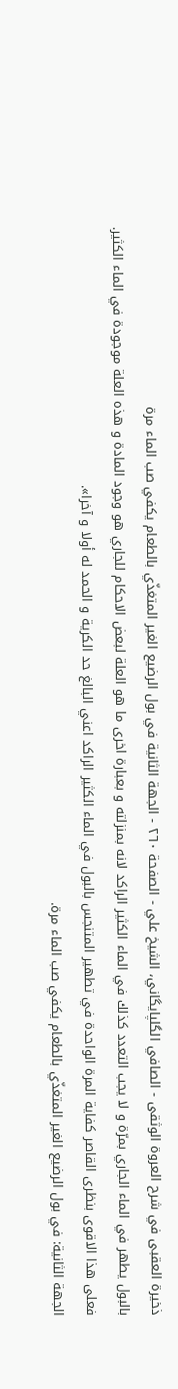ذخيرة العقبى في شرح العروة الوثقى - الصافي الگلپايگاني، الشيخ علي - الصفحة ٢٦٠ - الجهة الثانية في بول الرضيع الغير المتغذّي بالطعام يكفي صب الماء مرة
بالبول يطهر في الماء الجاري بمرّة و لا يجب التعدد كذلك في الماء الكثير الراكد لانه بمنزلته و بعبارة اخرى ما هو العلة لبعض الاحكام للجاري هو وجود المادة و هذه العلة موجودة في الماء الكثير.
فعلى هذا الاقوى بنظرى القاصر كفاية المرة الواحدة في تطهير المتنجس بالبول في الماء الكثير الراكد اعني البالغ حد الكرية و الحمد له أولا و آخرا».
الجهة الثانية: في بول الرضيع الغير المتغذّي بالطعام يكفي صب الماء مرة.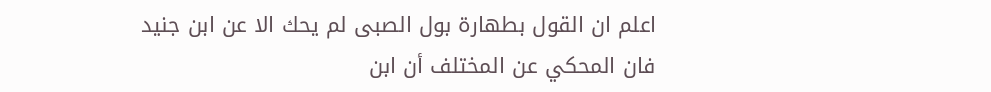اعلم ان القول بطهارة بول الصبى لم يحك الا عن ابن جنيد فان المحكي عن المختلف أن ابن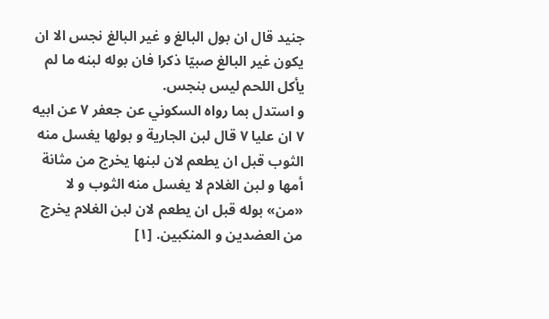جنيد قال ان بول البالغ و غير البالغ نجس الا ان يكون غير البالغ صبيّا ذكرا فان بوله لبنه ما لم يأكل اللحم ليس بنجس.
و استدل بما رواه السكوني عن جعفر ٧ عن ابيه ٧ ان عليا ٧ قال لبن الجارية و بولها يغسل منه الثوب قبل ان يطعم لان لبنها يخرج من مثانة أمها و لبن الغلام لا يغسل منه الثوب و لا «من» بوله قبل ان يطعم لان لبن الغلام يخرج من العضدين و المنكبين. [١]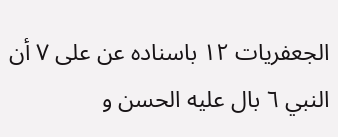الجعفريات ١٢ باسناده عن على ٧ أن النبي ٦ بال عليه الحسن و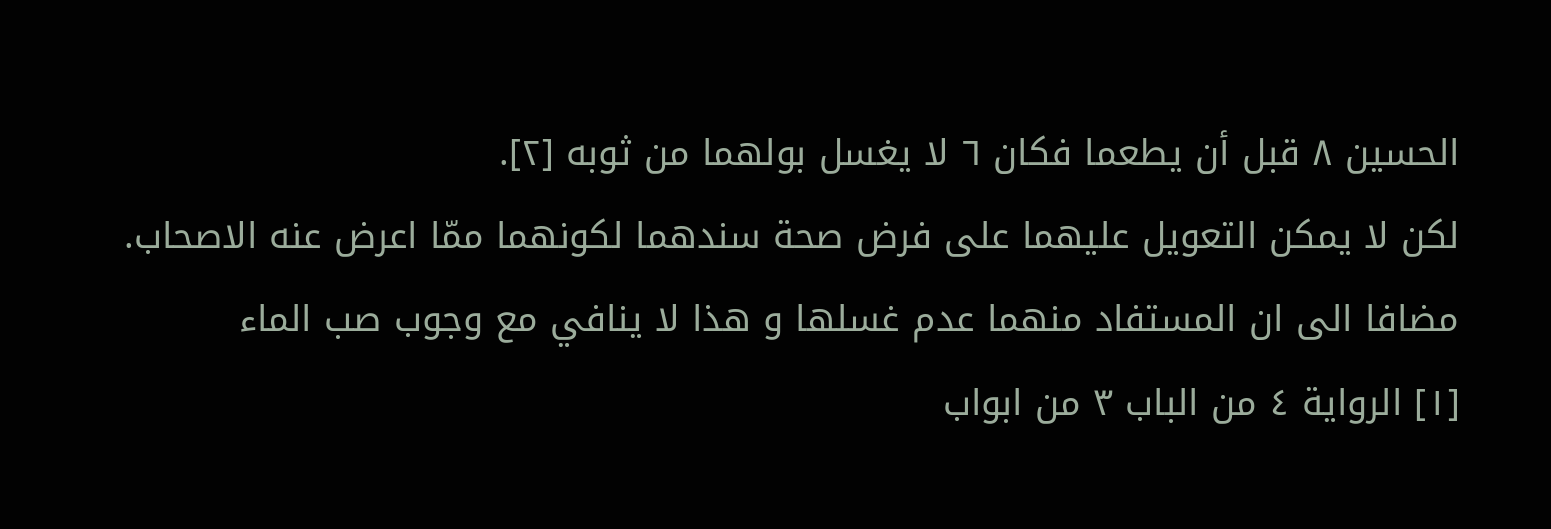الحسين ٨ قبل أن يطعما فكان ٦ لا يغسل بولهما من ثوبه [٢].
لكن لا يمكن التعويل عليهما على فرض صحة سندهما لكونهما ممّا اعرض عنه الاصحاب.
مضافا الى ان المستفاد منهما عدم غسلها و هذا لا ينافي مع وجوب صب الماء
[١] الرواية ٤ من الباب ٣ من ابواب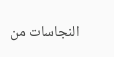النجاسات من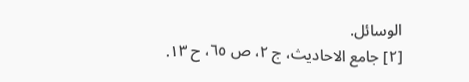الوسائل.
[٢] جامع الاحاديث، ج ٢، ص ٦٥، ح ١٣.